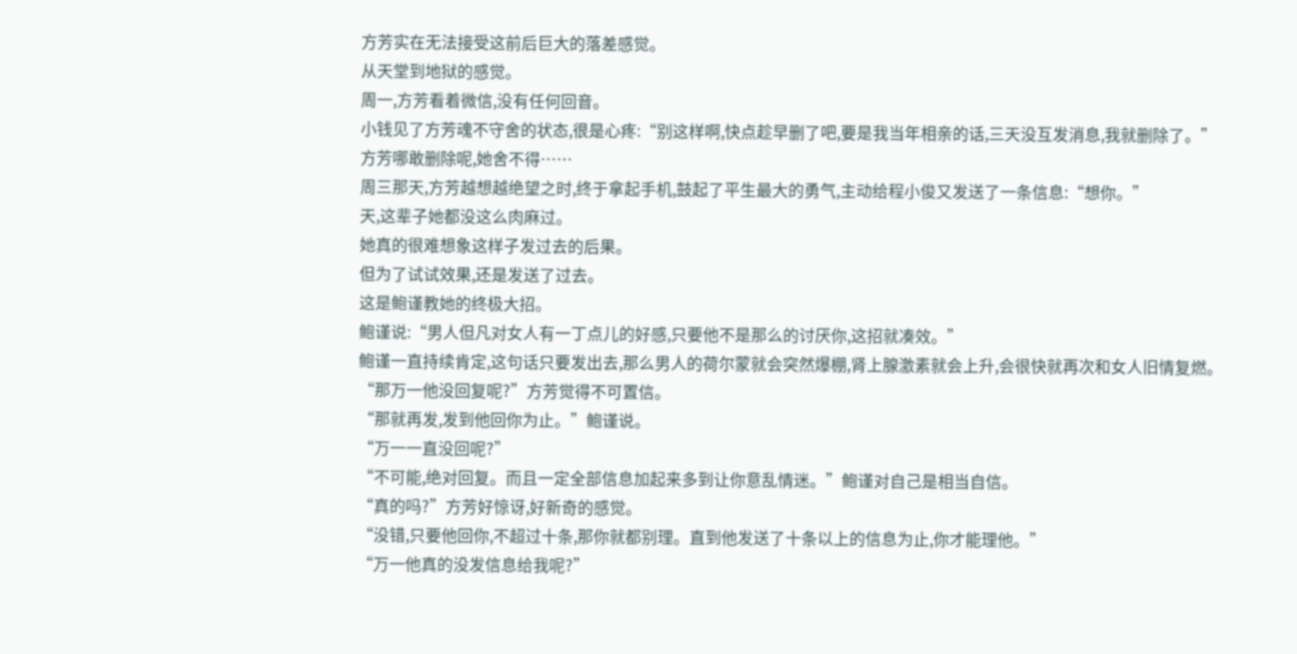方芳实在无法接受这前后巨大的落差感觉。
从天堂到地狱的感觉。
周一,方芳看着微信,没有任何回音。
小钱见了方芳魂不守舍的状态,很是心疼:“别这样啊,快点趁早删了吧,要是我当年相亲的话,三天没互发消息,我就删除了。”
方芳哪敢删除呢,她舍不得……
周三那天,方芳越想越绝望之时,终于拿起手机,鼓起了平生最大的勇气,主动给程小俊又发送了一条信息:“想你。”
天,这辈子她都没这么肉麻过。
她真的很难想象这样子发过去的后果。
但为了试试效果,还是发送了过去。
这是鲍谨教她的终极大招。
鲍谨说:“男人但凡对女人有一丁点儿的好感,只要他不是那么的讨厌你,这招就凑效。”
鲍谨一直持续肯定,这句话只要发出去,那么男人的荷尔蒙就会突然爆棚,肾上腺激素就会上升,会很快就再次和女人旧情复燃。
“那万一他没回复呢?”方芳觉得不可置信。
“那就再发,发到他回你为止。”鲍谨说。
“万一一直没回呢?”
“不可能,绝对回复。而且一定全部信息加起来多到让你意乱情迷。”鲍谨对自己是相当自信。
“真的吗?”方芳好惊讶,好新奇的感觉。
“没错,只要他回你,不超过十条,那你就都别理。直到他发送了十条以上的信息为止,你才能理他。”
“万一他真的没发信息给我呢?”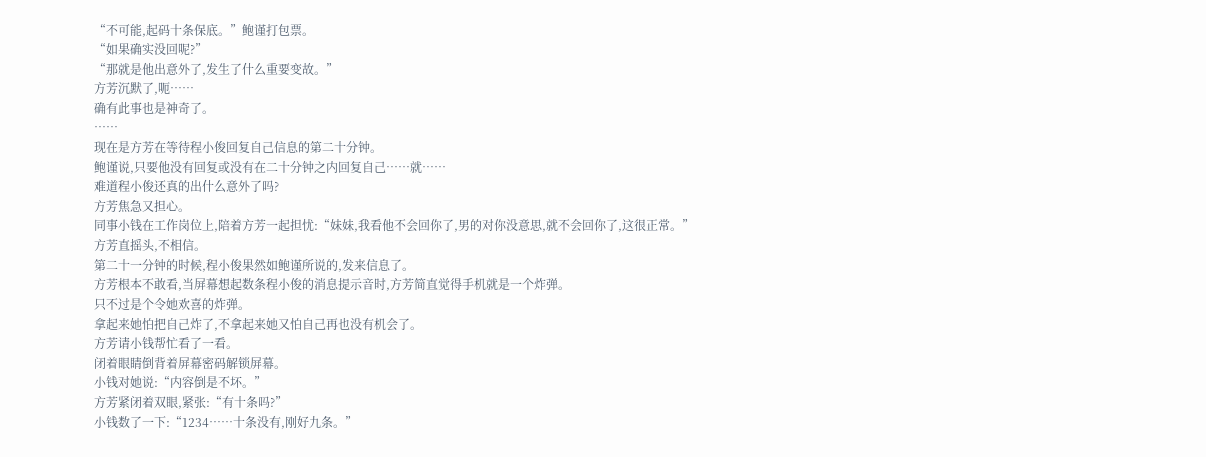“不可能,起码十条保底。”鲍谨打包票。
“如果确实没回呢?”
“那就是他出意外了,发生了什么重要变故。”
方芳沉默了,呃……
确有此事也是神奇了。
……
现在是方芳在等待程小俊回复自己信息的第二十分钟。
鲍谨说,只要他没有回复或没有在二十分钟之内回复自己……就……
难道程小俊还真的出什么意外了吗?
方芳焦急又担心。
同事小钱在工作岗位上,陪着方芳一起担忧:“妹妹,我看他不会回你了,男的对你没意思,就不会回你了,这很正常。”
方芳直摇头,不相信。
第二十一分钟的时候,程小俊果然如鲍谨所说的,发来信息了。
方芳根本不敢看,当屏幕想起数条程小俊的消息提示音时,方芳简直觉得手机就是一个炸弹。
只不过是个令她欢喜的炸弹。
拿起来她怕把自己炸了,不拿起来她又怕自己再也没有机会了。
方芳请小钱帮忙看了一看。
闭着眼睛倒背着屏幕密码解锁屏幕。
小钱对她说:“内容倒是不坏。”
方芳紧闭着双眼,紧张:“有十条吗?”
小钱数了一下:“1234……十条没有,刚好九条。”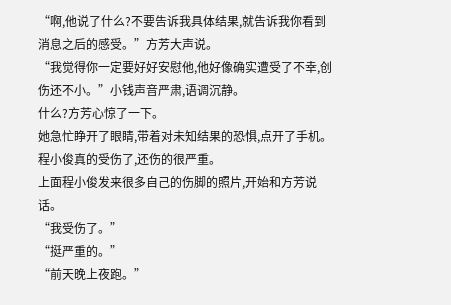“啊,他说了什么?不要告诉我具体结果,就告诉我你看到消息之后的感受。”方芳大声说。
“我觉得你一定要好好安慰他,他好像确实遭受了不幸,创伤还不小。”小钱声音严肃,语调沉静。
什么?方芳心惊了一下。
她急忙睁开了眼睛,带着对未知结果的恐惧,点开了手机。
程小俊真的受伤了,还伤的很严重。
上面程小俊发来很多自己的伤脚的照片,开始和方芳说话。
“我受伤了。”
“挺严重的。”
“前天晚上夜跑。”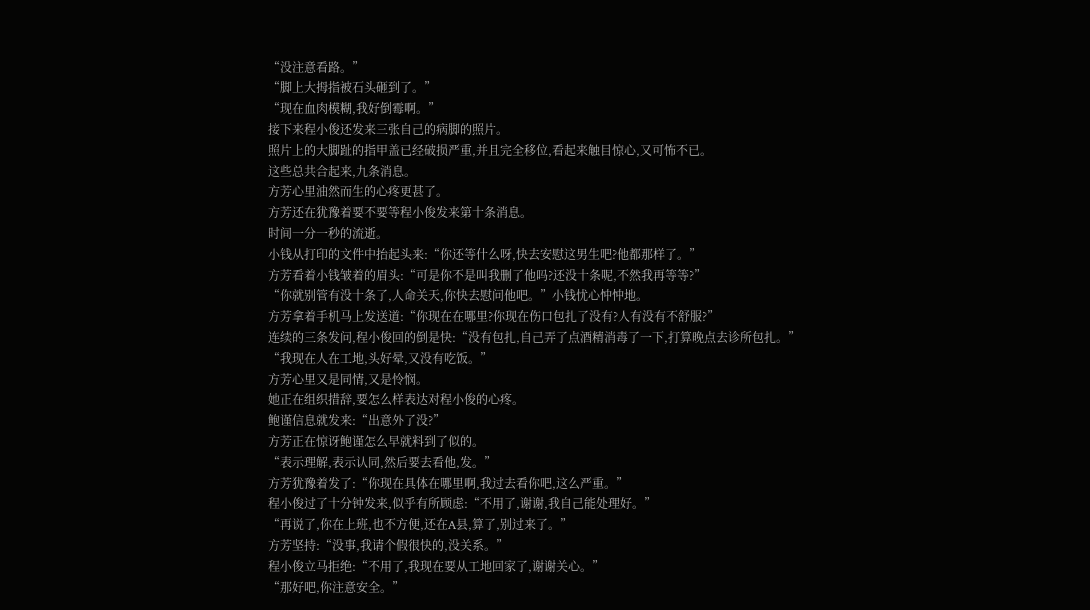“没注意看路。”
“脚上大拇指被石头砸到了。”
“现在血肉模糊,我好倒霉啊。”
接下来程小俊还发来三张自己的病脚的照片。
照片上的大脚趾的指甲盖已经破损严重,并且完全移位,看起来触目惊心,又可怖不已。
这些总共合起来,九条消息。
方芳心里油然而生的心疼更甚了。
方芳还在犹豫着要不要等程小俊发来第十条消息。
时间一分一秒的流逝。
小钱从打印的文件中抬起头来:“你还等什么呀,快去安慰这男生吧?他都那样了。”
方芳看着小钱皱着的眉头:“可是你不是叫我删了他吗?还没十条呢,不然我再等等?”
“你就别管有没十条了,人命关天,你快去慰问他吧。”小钱忧心忡忡地。
方芳拿着手机马上发送道:“你现在在哪里?你现在伤口包扎了没有?人有没有不舒服?”
连续的三条发问,程小俊回的倒是快:“没有包扎,自己弄了点酒精消毒了一下,打算晚点去诊所包扎。”
“我现在人在工地,头好晕,又没有吃饭。”
方芳心里又是同情,又是怜悯。
她正在组织措辞,要怎么样表达对程小俊的心疼。
鲍谨信息就发来:“出意外了没?”
方芳正在惊讶鲍谨怎么早就料到了似的。
“表示理解,表示认同,然后要去看他,发。”
方芳犹豫着发了:“你现在具体在哪里啊,我过去看你吧,这么严重。”
程小俊过了十分钟发来,似乎有所顾虑:“不用了,谢谢,我自己能处理好。”
“再说了,你在上班,也不方便,还在A县,算了,别过来了。”
方芳坚持:“没事,我请个假很快的,没关系。”
程小俊立马拒绝:“不用了,我现在要从工地回家了,谢谢关心。”
“那好吧,你注意安全。”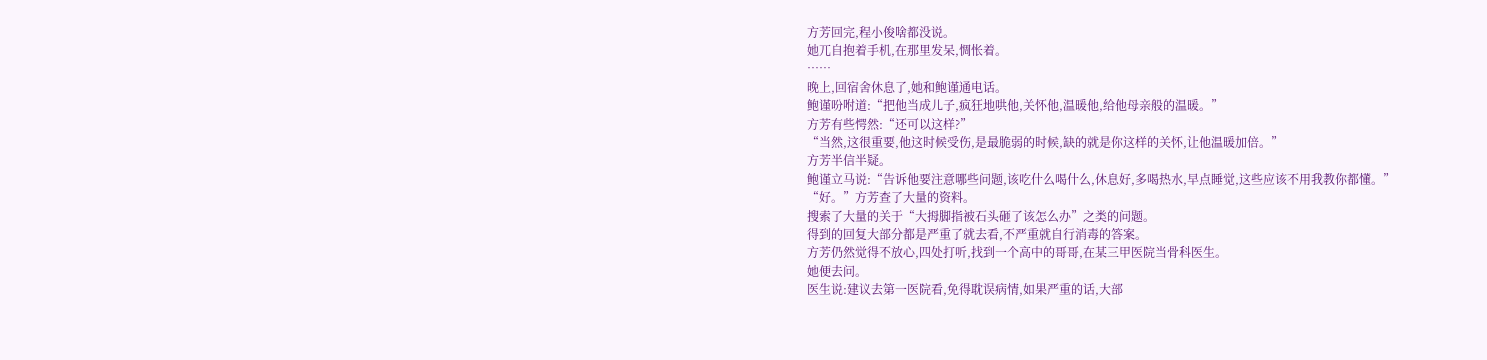方芳回完,程小俊啥都没说。
她兀自抱着手机,在那里发呆,惆怅着。
……
晚上,回宿舍休息了,她和鲍谨通电话。
鲍谨吩咐道:“把他当成儿子,疯狂地哄他,关怀他,温暖他,给他母亲般的温暖。”
方芳有些愕然:“还可以这样?”
“当然,这很重要,他这时候受伤,是最脆弱的时候,缺的就是你这样的关怀,让他温暖加倍。”
方芳半信半疑。
鲍谨立马说:“告诉他要注意哪些问题,该吃什么喝什么,休息好,多喝热水,早点睡觉,这些应该不用我教你都懂。”
“好。”方芳查了大量的资料。
搜索了大量的关于“大拇脚指被石头砸了该怎么办”之类的问题。
得到的回复大部分都是严重了就去看,不严重就自行消毒的答案。
方芳仍然觉得不放心,四处打听,找到一个高中的哥哥,在某三甲医院当骨科医生。
她便去问。
医生说:建议去第一医院看,免得耽误病情,如果严重的话,大部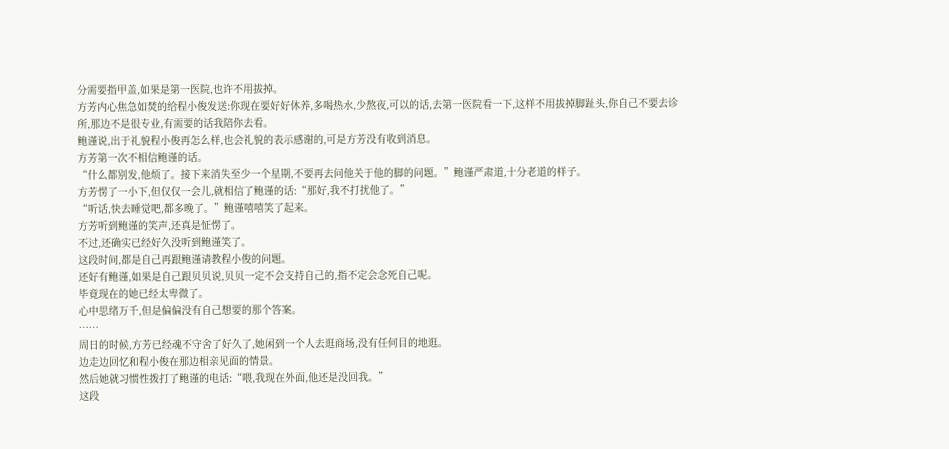分需要指甲盖,如果是第一医院,也许不用拔掉。
方芳内心焦急如焚的给程小俊发送:你现在要好好休养,多喝热水,少熬夜,可以的话,去第一医院看一下,这样不用拔掉脚趾头,你自己不要去诊所,那边不是很专业,有需要的话我陪你去看。
鲍谨说,出于礼貌程小俊再怎么样,也会礼貌的表示感谢的,可是方芳没有收到消息。
方芳第一次不相信鲍谨的话。
“什么都别发,他烦了。接下来消失至少一个星期,不要再去问他关于他的脚的问题。”鲍谨严肃道,十分老道的样子。
方芳愣了一小下,但仅仅一会儿,就相信了鲍谨的话:“那好,我不打扰他了。”
“听话,快去睡觉吧,都多晚了。”鲍谨嘻嘻笑了起来。
方芳听到鲍谨的笑声,还真是怔愣了。
不过,还确实已经好久没听到鲍谨笑了。
这段时间,都是自己再跟鲍谨请教程小俊的问题。
还好有鲍谨,如果是自己跟贝贝说,贝贝一定不会支持自己的,指不定会念死自己呢。
毕竟现在的她已经太卑微了。
心中思绪万千,但是偏偏没有自己想要的那个答案。
……
周日的时候,方芳已经魂不守舍了好久了,她闲到一个人去逛商场,没有任何目的地逛。
边走边回忆和程小俊在那边相亲见面的情景。
然后她就习惯性拨打了鲍谨的电话:“喂,我现在外面,他还是没回我。”
这段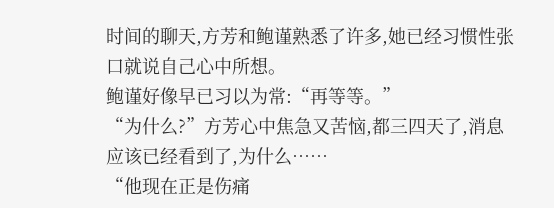时间的聊天,方芳和鲍谨熟悉了许多,她已经习惯性张口就说自己心中所想。
鲍谨好像早已习以为常:“再等等。”
“为什么?”方芳心中焦急又苦恼,都三四天了,消息应该已经看到了,为什么……
“他现在正是伤痛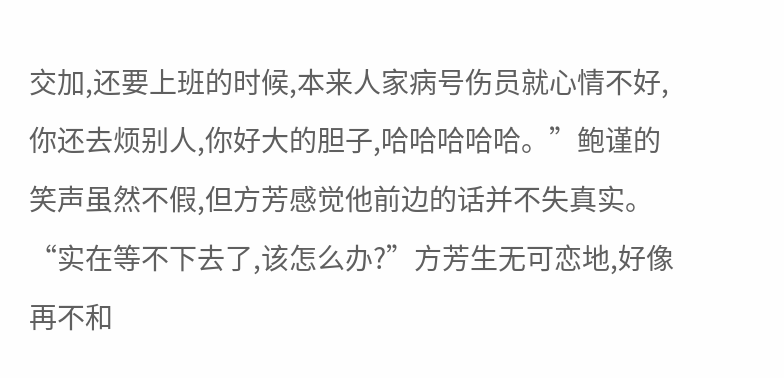交加,还要上班的时候,本来人家病号伤员就心情不好,你还去烦别人,你好大的胆子,哈哈哈哈哈。”鲍谨的笑声虽然不假,但方芳感觉他前边的话并不失真实。
“实在等不下去了,该怎么办?”方芳生无可恋地,好像再不和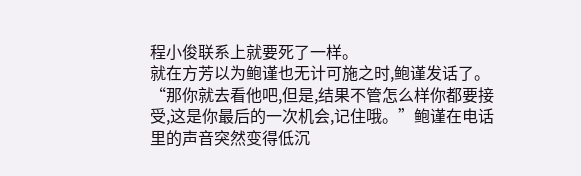程小俊联系上就要死了一样。
就在方芳以为鲍谨也无计可施之时,鲍谨发话了。
“那你就去看他吧,但是,结果不管怎么样你都要接受,这是你最后的一次机会,记住哦。”鲍谨在电话里的声音突然变得低沉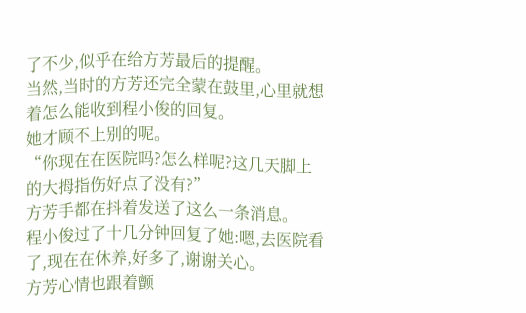了不少,似乎在给方芳最后的提醒。
当然,当时的方芳还完全蒙在鼓里,心里就想着怎么能收到程小俊的回复。
她才顾不上别的呢。
“你现在在医院吗?怎么样呢?这几天脚上的大拇指伤好点了没有?”
方芳手都在抖着发送了这么一条消息。
程小俊过了十几分钟回复了她:嗯,去医院看了,现在在休养,好多了,谢谢关心。
方芳心情也跟着颤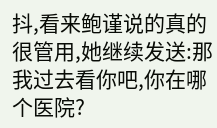抖,看来鲍谨说的真的很管用,她继续发送:那我过去看你吧,你在哪个医院?